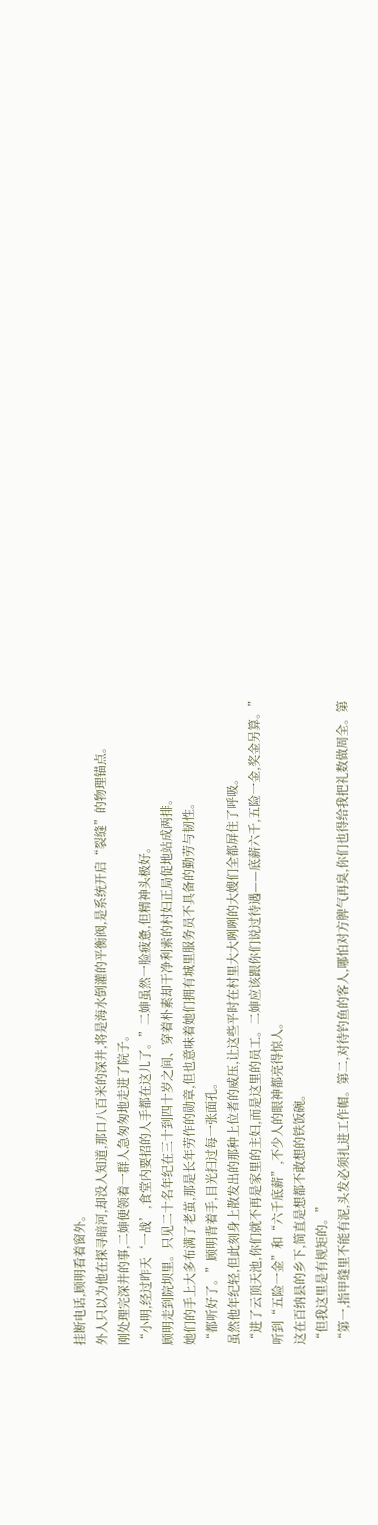挂断电话,顾明看着窗外。
外人只以为他在探寻暗河,却没人知道,那口八百米的深井,将是海水倒灌的平衡阀,是系统开启“裂缝”的物理锚点。
刚处理完深井的事,二婶便领着一群人急匆匆地走进了院子。
“小明,经过昨天‘一战’,食堂内要招的人手都在这儿了。”二婶虽然一脸疲惫,但精神头极好。
顾明走到院坝里。只见二十名年纪在三十到四十岁之间、穿着朴素却干净利索的村妇正局促地站成两排。
她们的手上大多布满了老茧,那是长年劳作的勋章,但也意味着她们拥有城里服务员不具备的勤劳与韧性。
“都听好了。”顾明背着手,目光扫过每一张面孔。
虽然他年纪轻,但此刻身上散发出的那种上位者的威压,让这些平时在村里大大咧咧的大嫂们全都屏住了呼吸。
“进了云顶天池,你们就不再是家里的主妇,而是这里的员工。二婶应该跟你们说过待遇——底薪六千,五险一金,奖金另算。”
听到“五险一金”和“六千底薪”,不少人的眼神都亮得惊人。
这在百纳县的乡下,简直是想都不敢想的铁饭碗。
“但我这里是有规矩的。”
“第一,指甲缝里不能有泥,头发必须扎进工作帽。第二,对待钓鱼的客人,哪怕对方脾气再臭,你们也得给我把礼数做周全。第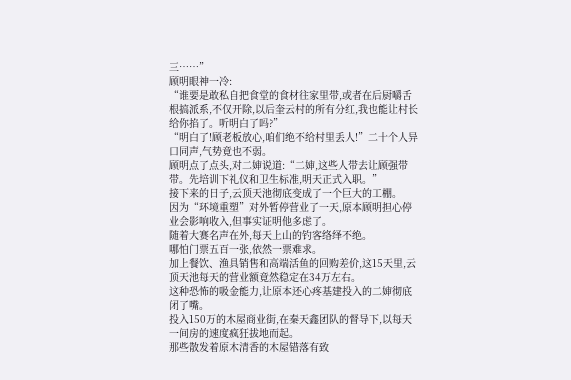三……”
顾明眼神一冷:
“谁要是敢私自把食堂的食材往家里带,或者在后厨嚼舌根搞派系,不仅开除,以后奎云村的所有分红,我也能让村长给你掐了。听明白了吗?”
“明白了!顾老板放心,咱们绝不给村里丢人!”二十个人异口同声,气势竟也不弱。
顾明点了点头,对二婶说道:“二婶,这些人带去让顾强带带。先培训下礼仪和卫生标准,明天正式入职。”
接下来的日子,云顶天池彻底变成了一个巨大的工棚。
因为“环境重塑”对外暂停营业了一天,原本顾明担心停业会影响收入,但事实证明他多虑了。
随着大赛名声在外,每天上山的钓客络绎不绝。
哪怕门票五百一张,依然一票难求。
加上餐饮、渔具销售和高端活鱼的回购差价,这15天里,云顶天池每天的营业额竟然稳定在34万左右。
这种恐怖的吸金能力,让原本还心疼基建投入的二婶彻底闭了嘴。
投入150万的木屋商业街,在秦天鑫团队的督导下,以每天一间房的速度疯狂拔地而起。
那些散发着原木清香的木屋错落有致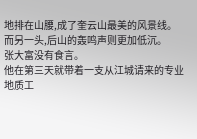地排在山腰,成了奎云山最美的风景线。
而另一头,后山的轰鸣声则更加低沉。
张大富没有食言。
他在第三天就带着一支从江城请来的专业地质工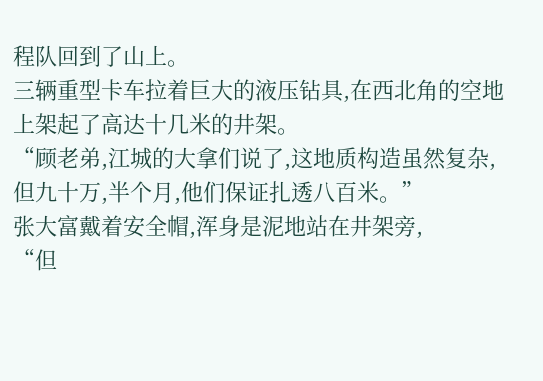程队回到了山上。
三辆重型卡车拉着巨大的液压钻具,在西北角的空地上架起了高达十几米的井架。
“顾老弟,江城的大拿们说了,这地质构造虽然复杂,但九十万,半个月,他们保证扎透八百米。”
张大富戴着安全帽,浑身是泥地站在井架旁,
“但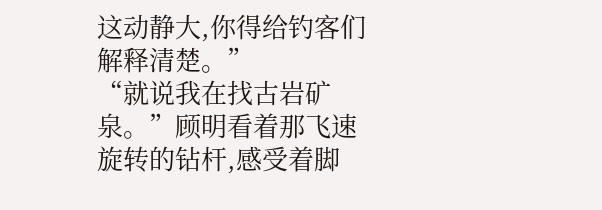这动静大,你得给钓客们解释清楚。”
“就说我在找古岩矿泉。”顾明看着那飞速旋转的钻杆,感受着脚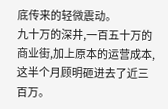底传来的轻微震动。
九十万的深井,一百五十万的商业街,加上原本的运营成本,这半个月顾明砸进去了近三百万。